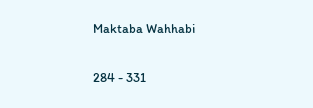Maktaba Wahhabi

284 - 331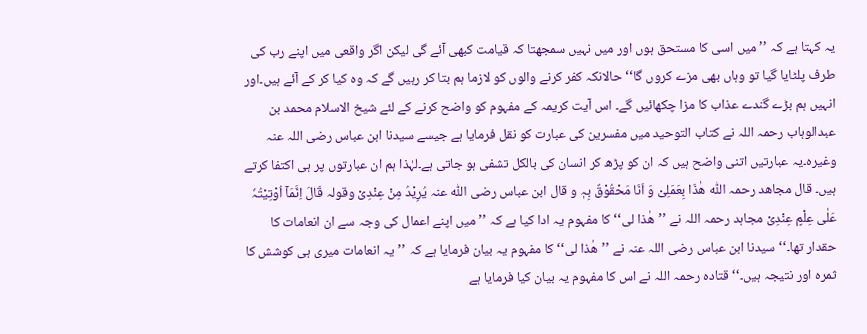یہ کہتا ہے کہ ’’میں اسی کا مستحق ہوں اور میں نہیں سمجھتا کہ قیامت کبھی آئے گی لیکن اگر واقعی میں اپنے رب کی طرف پلٹایا گیا تو وہاں بھی مزے کروں گا‘‘ حالانکہ کفر کرنے والوں کو لازما ہم بتا کر رہیں گے کہ وہ کیا کر کے آئے ہیں۔اور انہیں ہم بڑے گندے عذاب کا مزا چکھائیں گے۔ اس آیت کریمہ کے مفہوم کو واضح کرنے کے لئے شیخ الاسلام محمد بن عبدالوہاب رحمہ اللہ نے کتاب التوحید میں مفسرین کی عبارت کو نقل فرمایا ہے جیسے سیدنا ابن عباس رضی اللہ عنہ وغیرہ۔یہ عبارتیں اتنی واضح ہیں کہ ان کو پڑھ کر انسان کی بالکل تشفی ہو جاتی ہے۔لہٰذا ہم ان عبارتوں پر ہی اکتفا کرتے ہیں۔ قال مجاھد رحمہ اللّٰه ھٰذَا بِعَمَلِیْ وَ اَنَا مَحْقُوْقٌ بِہٖ و قال ابن عباس رضی اللّٰه عنہ یُرِیْدُ مِنْ عِنْدِیْ وقولہ قَالَ اِنَّمَآ اُوْتِیْتُہٗ عَلٰی عِلْمٍ عِنْدِیْ مجاہد رحمہ اللہ نے ’’ھٰذا لی‘‘ کا مفہوم یہ ادا کیا ہے کہ ’’میں اپنے اعمال کی وجہ سے ان انعامات کا حقدار تھا۔‘‘ سیدنا ابن عباس رضی اللہ عنہ نے ’’ھٰذا لی‘‘ کا مفہوم یہ بیان فرمایا ہے کہ ’’یہ انعامات میری ہی کوشش کا ثمرہ اور نتیجہ ہیں۔‘‘ قتادہ رحمہ اللہ نے اس کا مفہوم یہ بیان کیا فرمایا ہے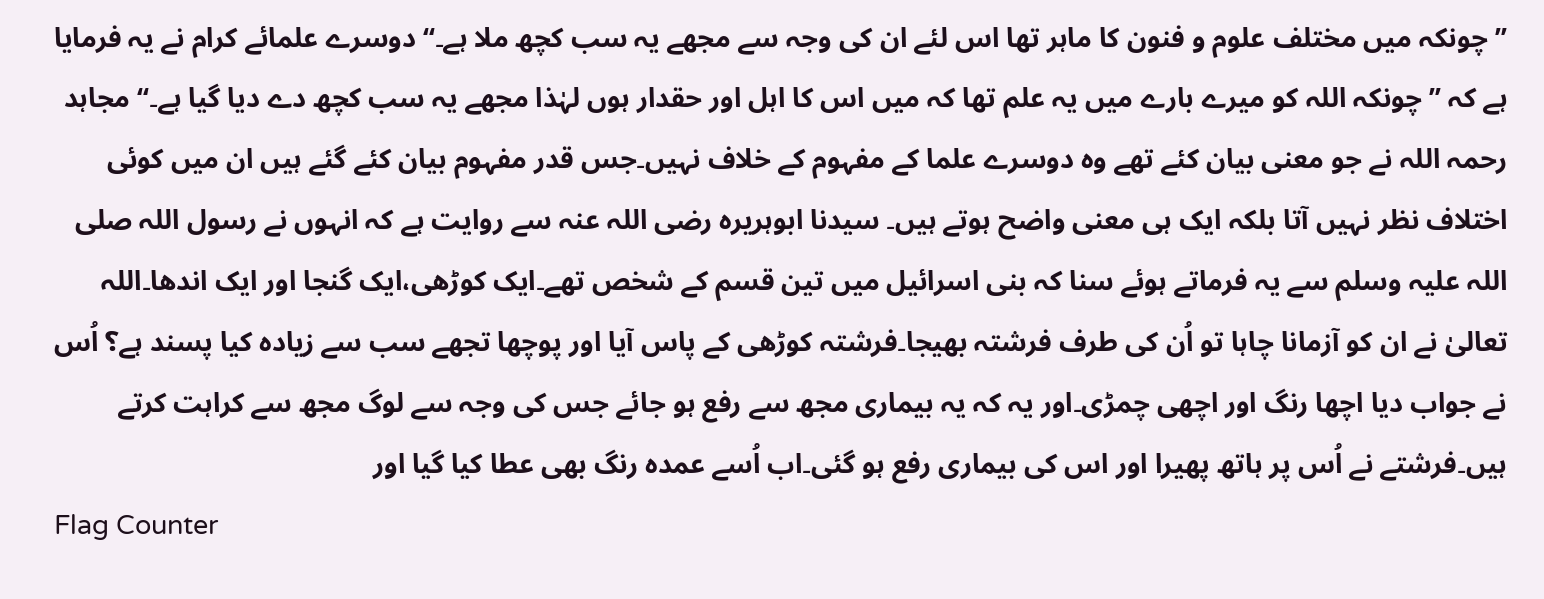’’چونکہ میں مختلف علوم و فنون کا ماہر تھا اس لئے ان کی وجہ سے مجھے یہ سب کچھ ملا ہے۔‘‘ دوسرے علمائے کرام نے یہ فرمایا ہے کہ ’’چونکہ اللہ کو میرے بارے میں یہ علم تھا کہ میں اس کا اہل اور حقدار ہوں لہٰذا مجھے یہ سب کچھ دے دیا گیا ہے۔‘‘ مجاہد رحمہ اللہ نے جو معنی بیان کئے تھے وہ دوسرے علما کے مفہوم کے خلاف نہیں۔جس قدر مفہوم بیان کئے گئے ہیں ان میں کوئی اختلاف نظر نہیں آتا بلکہ ایک ہی معنی واضح ہوتے ہیں۔ سیدنا ابوہریرہ رضی اللہ عنہ سے روایت ہے کہ انہوں نے رسول اللہ صلی اللہ علیہ وسلم سے یہ فرماتے ہوئے سنا کہ بنی اسرائیل میں تین قسم کے شخص تھے۔ایک کوڑھی،ایک گنجا اور ایک اندھا۔اللہ تعالیٰ نے ان کو آزمانا چاہا تو اُن کی طرف فرشتہ بھیجا۔فرشتہ کوڑھی کے پاس آیا اور پوچھا تجھے سب سے زیادہ کیا پسند ہے؟ اُس نے جواب دیا اچھا رنگ اور اچھی چمڑی۔اور یہ کہ یہ بیماری مجھ سے رفع ہو جائے جس کی وجہ سے لوگ مجھ سے کراہت کرتے ہیں۔فرشتے نے اُس پر ہاتھ پھیرا اور اس کی بیماری رفع ہو گئی۔اب اُسے عمدہ رنگ بھی عطا کیا گیا اور
Flag Counter